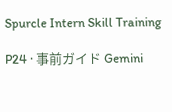Spurcle Intern Skill Training

P24 · 事前ガイド Gemini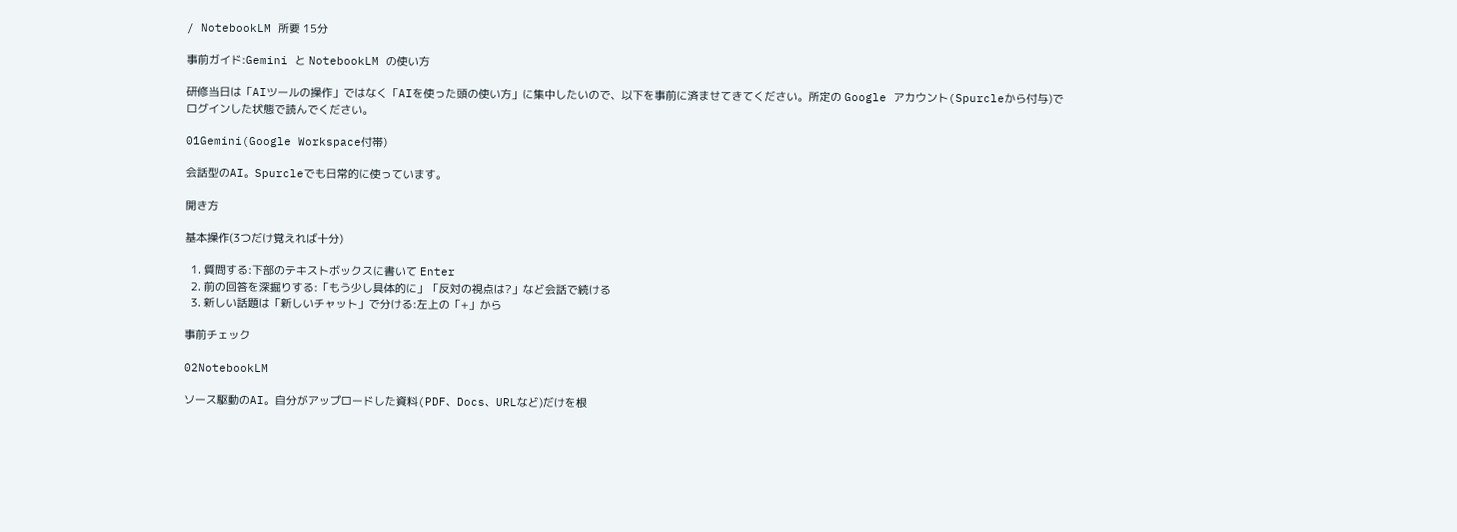/ NotebookLM 所要 15分

事前ガイド:Gemini と NotebookLM の使い方

研修当日は「AIツールの操作」ではなく「AIを使った頭の使い方」に集中したいので、以下を事前に済ませてきてください。所定の Google アカウント(Spurcleから付与)でログインした状態で読んでください。

01Gemini(Google Workspace付帯)

会話型のAI。Spurcleでも日常的に使っています。

開き方

基本操作(3つだけ覚えれば十分)

  1. 質問する:下部のテキストボックスに書いて Enter
  2. 前の回答を深掘りする:「もう少し具体的に」「反対の視点は?」など会話で続ける
  3. 新しい話題は「新しいチャット」で分ける:左上の「+」から

事前チェック

02NotebookLM

ソース駆動のAI。自分がアップロードした資料(PDF、Docs、URLなど)だけを根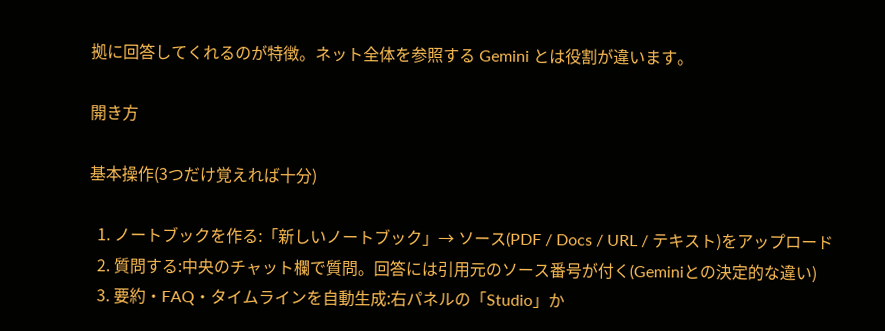拠に回答してくれるのが特徴。ネット全体を参照する Gemini とは役割が違います。

開き方

基本操作(3つだけ覚えれば十分)

  1. ノートブックを作る:「新しいノートブック」→ ソース(PDF / Docs / URL / テキスト)をアップロード
  2. 質問する:中央のチャット欄で質問。回答には引用元のソース番号が付く(Geminiとの決定的な違い)
  3. 要約・FAQ・タイムラインを自動生成:右パネルの「Studio」か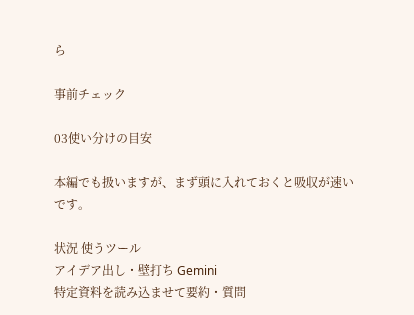ら

事前チェック

03使い分けの目安

本編でも扱いますが、まず頭に入れておくと吸収が速いです。

状況 使うツール
アイデア出し・壁打ち Gemini
特定資料を読み込ませて要約・質問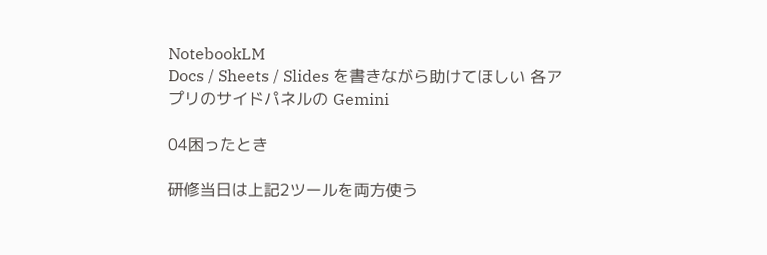NotebookLM
Docs / Sheets / Slides を書きながら助けてほしい 各アプリのサイドパネルの Gemini

04困ったとき

研修当日は上記2ツールを両方使う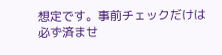想定です。事前チェックだけは必ず済ませ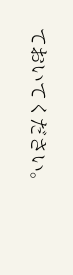ておいてください。